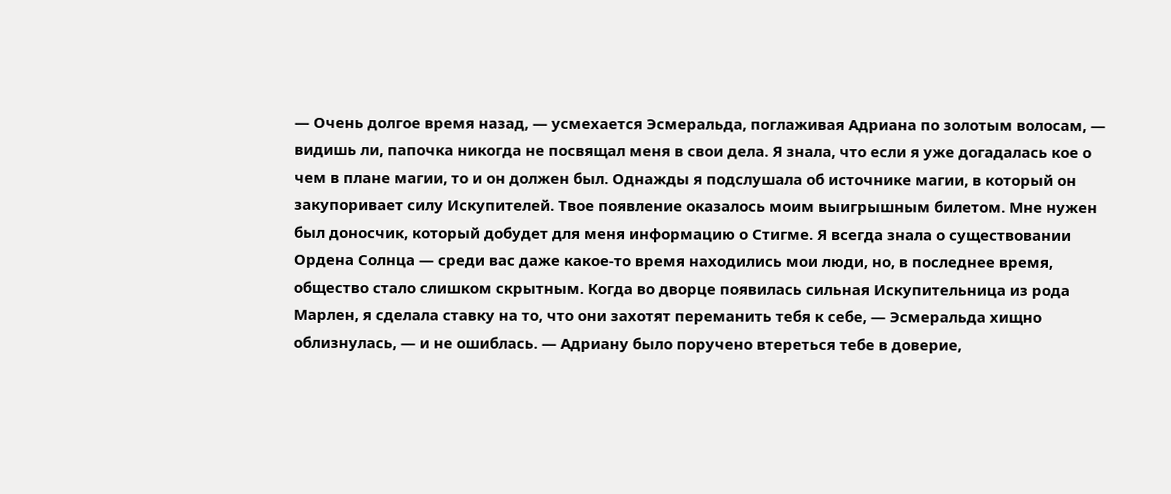— Очень долгое время назад, — усмехается Эсмеральда, поглаживая Адриана по золотым волосам, — видишь ли, папочка никогда не посвящал меня в свои дела. Я знала, что если я уже догадалась кое о чем в плане магии, то и он должен был. Однажды я подслушала об источнике магии, в который он закупоривает силу Искупителей. Твое появление оказалось моим выигрышным билетом. Мне нужен был доносчик, который добудет для меня информацию о Стигме. Я всегда знала о существовании Ордена Солнца — среди вас даже какое-то время находились мои люди, но, в последнее время, общество стало слишком скрытным. Когда во дворце появилась сильная Искупительница из рода Марлен, я сделала ставку на то, что они захотят переманить тебя к себе, — Эсмеральда хищно облизнулась, — и не ошиблась. — Адриану было поручено втереться тебе в доверие,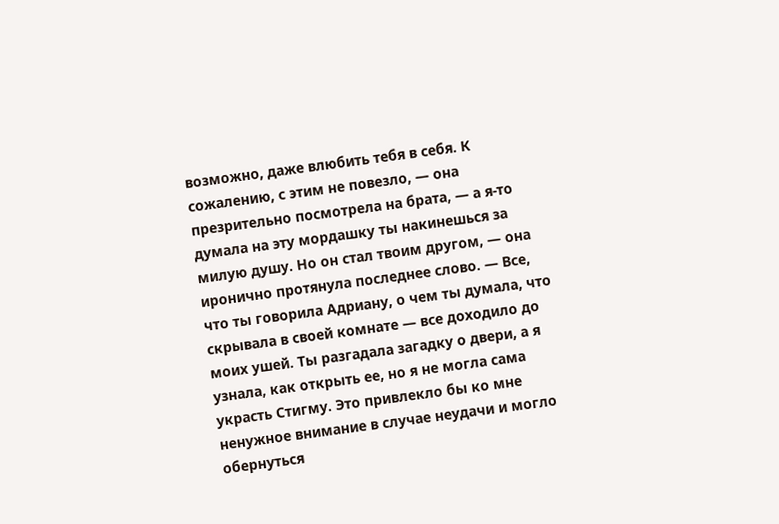возможно, даже влюбить тебя в себя. К сожалению, с этим не повезло, — она презрительно посмотрела на брата, — а я-то думала на эту мордашку ты накинешься за милую душу. Но он стал твоим другом, — она иронично протянула последнее слово. — Все, что ты говорила Адриану, о чем ты думала, что скрывала в своей комнате — все доходило до моих ушей. Ты разгадала загадку о двери, а я узнала, как открыть ее, но я не могла сама украсть Стигму. Это привлекло бы ко мне ненужное внимание в случае неудачи и могло обернуться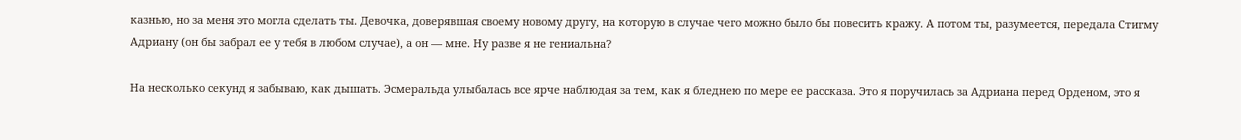казнью, но за меня это могла сделать ты. Девочка, доверявшая своему новому другу, на которую в случае чего можно было бы повесить кражу. А потом ты, разумеется, передала Стигму Адриану (он бы забрал ее у тебя в любом случае), а он — мне. Ну разве я не гениальна?

На несколько секунд я забываю, как дышать. Эсмеральда улыбалась все ярче наблюдая за тем, как я бледнею по мере ее рассказа. Это я поручилась за Адриана перед Орденом, это я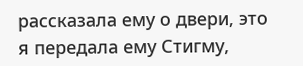рассказала ему о двери, это я передала ему Стигму,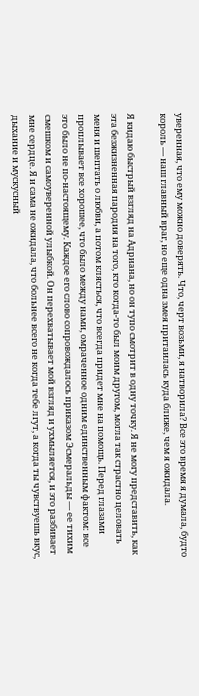уверенная, что ему можно доверять. Что, черт возьми, я натворила? Все это время я думала, будто король — наш главный враг, но еще одна змея притаилась куда ближе, чем я ожидала.

Я кидаю быстрый взгляд на Адриана, но он тупо смотрит в одну точку. Я не могу представить, как эта безжизненная пародия на того, кто когда-то был моим другом, могла так страстно целовать меня и шептать о любви, а потом клясться, что всегда придет мне на помощь. Перед глазами проплывает все хорошее, что было между нами, омраченное одним единственным фактом: все это было не по-настоящему. Каждое его слово сопровождалось приказом Эсмеральды — ее тихим смешком и самоуверенной улыбкой. Он перехватывает мой взгляд и ухмыляется, и это разбивает мне сердце. Я и сама не ожидала, что больнее всего не когда тебе лгут, а когда ты чувствуешь вкус, дыхание и мускусный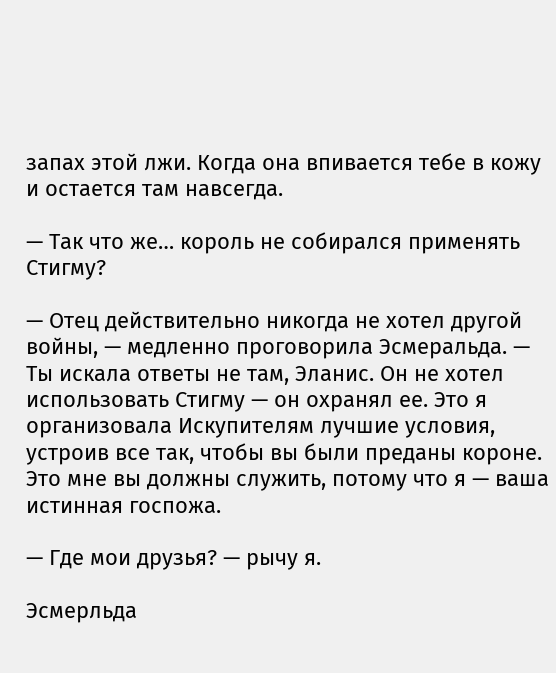запах этой лжи. Когда она впивается тебе в кожу и остается там навсегда.

— Так что же… король не собирался применять Стигму?

— Отец действительно никогда не хотел другой войны, — медленно проговорила Эсмеральда. — Ты искала ответы не там, Эланис. Он не хотел использовать Стигму — он охранял ее. Это я организовала Искупителям лучшие условия, устроив все так, чтобы вы были преданы короне. Это мне вы должны служить, потому что я — ваша истинная госпожа.

— Где мои друзья? — рычу я.

Эсмерльда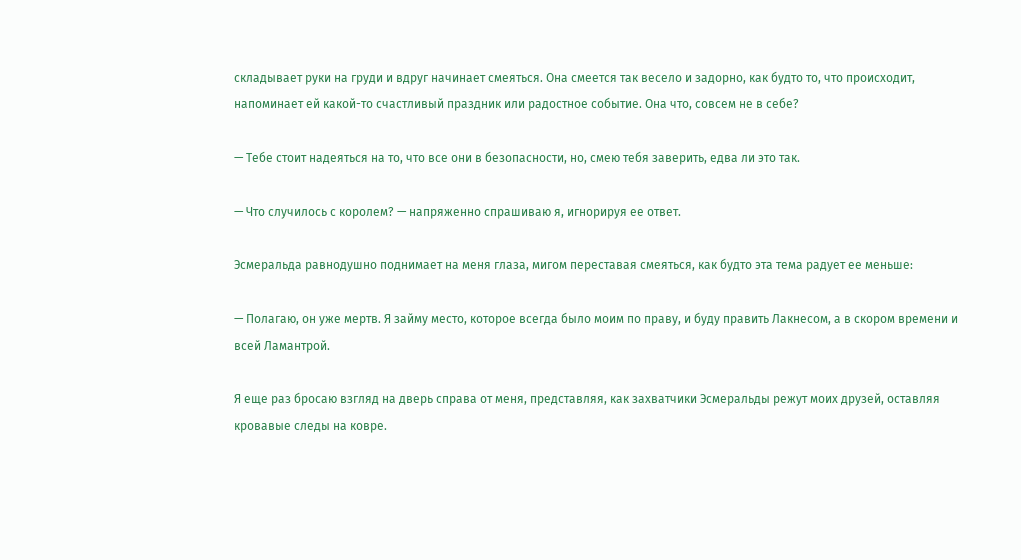складывает руки на груди и вдруг начинает смеяться. Она смеется так весело и задорно, как будто то, что происходит, напоминает ей какой-то счастливый праздник или радостное событие. Она что, совсем не в себе?

— Тебе стоит надеяться на то, что все они в безопасности, но, смею тебя заверить, едва ли это так.

— Что случилось с королем? — напряженно спрашиваю я, игнорируя ее ответ.

Эсмеральда равнодушно поднимает на меня глаза, мигом переставая смеяться, как будто эта тема радует ее меньше:

— Полагаю, он уже мертв. Я займу место, которое всегда было моим по праву, и буду править Лакнесом, а в скором времени и всей Ламантрой.

Я еще раз бросаю взгляд на дверь справа от меня, представляя, как захватчики Эсмеральды режут моих друзей, оставляя кровавые следы на ковре.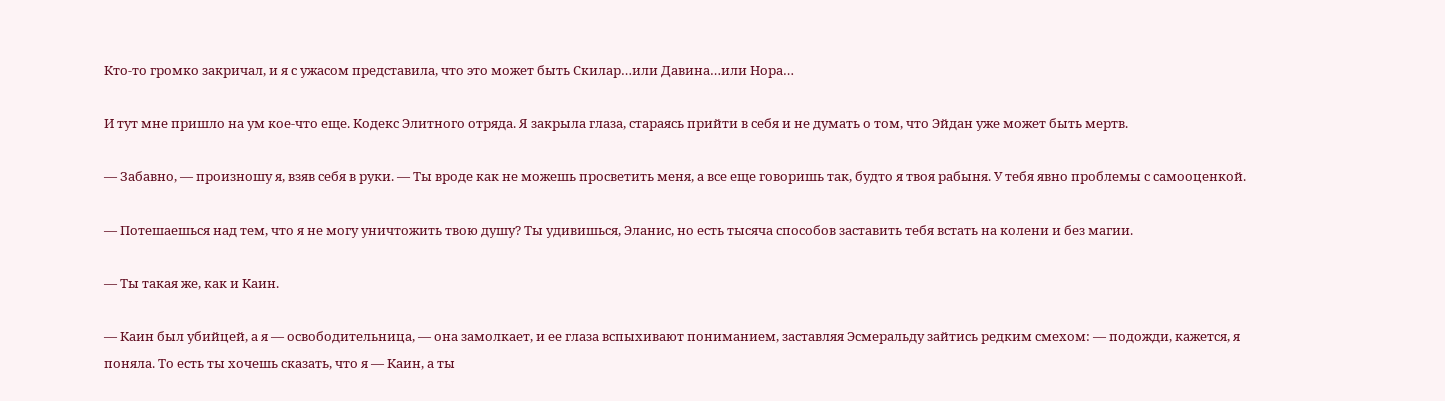Кто-то громко закричал, и я с ужасом представила, что это может быть Скилар…или Давина…или Нора…

И тут мне пришло на ум кое-что еще. Кодекс Элитного отряда. Я закрыла глаза, стараясь прийти в себя и не думать о том, что Эйдан уже может быть мертв.

— Забавно, — произношу я, взяв себя в руки. — Ты вроде как не можешь просветить меня, а все еще говоришь так, будто я твоя рабыня. У тебя явно проблемы с самооценкой.

— Потешаешься над тем, что я не могу уничтожить твою душу? Ты удивишься, Эланис, но есть тысяча способов заставить тебя встать на колени и без магии.

— Ты такая же, как и Каин.

— Каин был убийцей, а я — освободительница, — она замолкает, и ее глаза вспыхивают пониманием, заставляя Эсмеральду зайтись редким смехом: — подожди, кажется, я поняла. То есть ты хочешь сказать, что я — Каин, а ты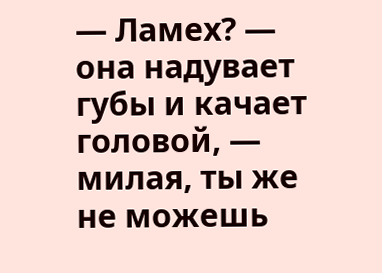— Ламех? — она надувает губы и качает головой, — милая, ты же не можешь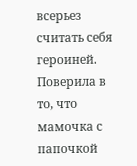всерьез считать себя героиней. Поверила в то, что мамочка с папочкой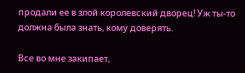продали ее в злой королевский дворец! Уж ты-то должна была знать, кому доверять.

Все во мне закипает,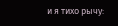и я тихо рычу: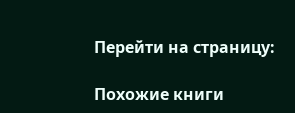Перейти на страницу:

Похожие книги